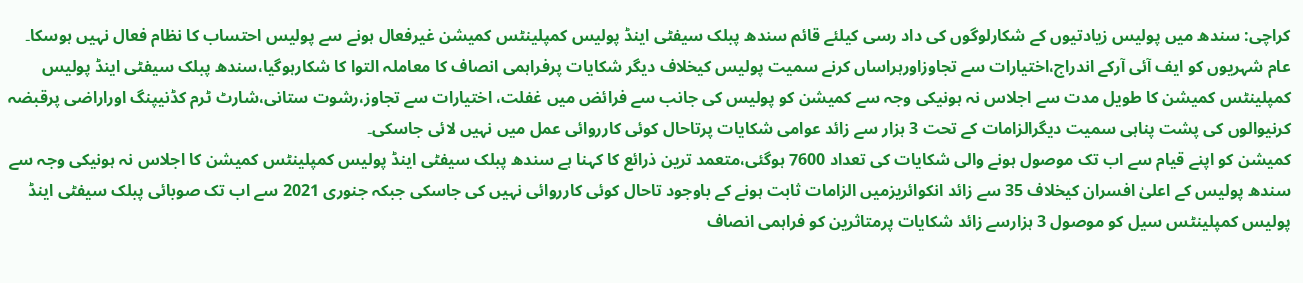کراچی: سندھ میں پولیس زیادتیوں کے شکارلوگوں کی داد رسی کیلئے قائم سندھ پبلک سیفٹی اینڈ پولیس کمپلینٹس کمیشن غیرفعال ہونے سے پولیس احتساب کا نظام فعال نہیں ہوسکا۔
عام شہریوں کو ایف آئی آرکے اندراج،اختیارات سے تجاوزاورہراساں کرنے سمیت پولیس کیخلاف دیگر شکایات پرفراہمی انصاف کا معاملہ التوا کا شکارہوگیا،سندھ پبلک سیفٹی اینڈ پولیس کمپلینٹس کمیشن کا طویل مدت سے اجلاس نہ ہونیکی وجہ سے کمیشن کو پولیس کی جانب سے فرائض میں غفلت، اختیارات سے تجاوز،رشوت ستانی،شارٹ ٹرم کڈنیپنگ اوراراضی پرقبضہ کرنیوالوں کی پشت پناہی سمیت دیگرالزامات کے تحت 3 ہزار سے زائد عوامی شکایات پرتاحال کوئی کارروائی عمل میں نہیں لائی جاسکی۔
کمیشن کو اپنے قیام سے اب تک موصول ہونے والی شکایات کی تعداد 7600 ہوگئی،متعمد ترین ذرائع کا کہنا ہے سندھ پبلک سیفٹی اینڈ پولیس کمپلینٹس کمیشن کا اجلاس نہ ہونیکی وجہ سے سندھ پولیس کے اعلیٰ افسران کیخلاف 35 سے زائد انکوائریزمیں الزامات ثابت ہونے کے باوجود تاحال کوئی کارروائی نہیں کی جاسکی جبکہ جنوری 2021 سے اب تک صوبائی پبلک سیفٹی اینڈ پولیس کمپلینٹس سیل کو موصول 3 ہزارسے زائد شکایات پرمتاثرین کو فراہمی انصاف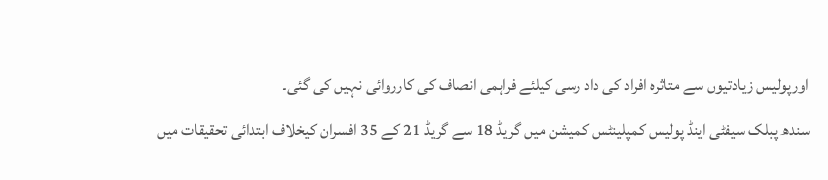اورپولیس زیادتیوں سے متاثرہ افراد کی داد رسی کیلئے فراہمی انصاف کی کارروائی نہیں کی گئی۔
سندھ پبلک سیفٹی اینڈ پولیس کمپلینٹس کمیشن میں گریڈ 18 سے گریڈ 21 کے 35 افسران کیخلاف ابتدائی تحقیقات میں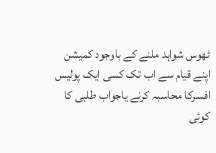ٹھوس شواہد ملنے کے باوجود کمیشن اپنے قیام سے اب تک کسی ایک پولیس افسرکا محاسبہ کرنے یاجواب طلبی کا کوئی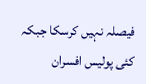فیصلہ نہیں کرسکا جبکہ کئی پولیس افسران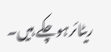ریٹائرہوچکے ہیں۔